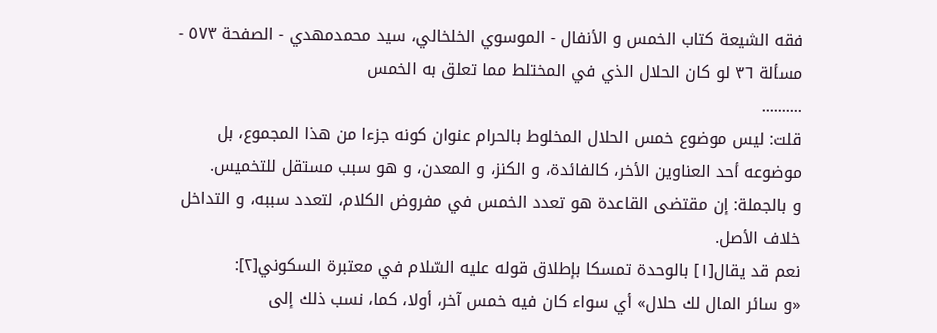فقه الشيعة كتاب الخمس و الأنفال - الموسوي الخلخالي، سيد محمدمهدي - الصفحة ٥٧٣ - مسألة ٣٦ لو كان الحلال الذي في المختلط مما تعلق به الخمس
..........
قلت: ليس موضوع خمس الحلال المخلوط بالحرام عنوان كونه جزءا من هذا المجموع، بل موضوعه أحد العناوين الأخر، كالفائدة، و الكنز، و المعدن، و هو سبب مستقل للتخميس.
و بالجملة: إن مقتضى القاعدة هو تعدد الخمس في مفروض الكلام، لتعدد سببه، و التداخل خلاف الأصل.
نعم قد يقال[١] بالوحدة تمسكا بإطلاق قوله عليه السّلام في معتبرة السكوني[٢]:
«و سائر المال لك حلال» أي سواء كان فيه خمس آخر، أولا، كما، نسب ذلك إلى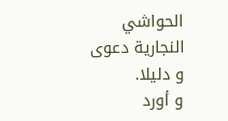الحواشي النجارية دعوى و دليلا.
و أورد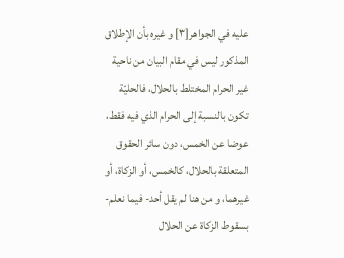عليه في الجواهر[٣] و غيره بأن الإطلاق المذكور ليس في مقام البيان من ناحية غير الحرام المختلط بالحلال، فالحليّة تكون بالنسبة إلى الحرام الذي فيه فقط، عوضا عن الخمس، دون سائر الحقوق المتعلقة بالحلال، كالخمس، أو الزكاة، أو غيرهما، و من هنا لم يقل أحد- فيما نعلم- بسقوط الزكاة عن الحلال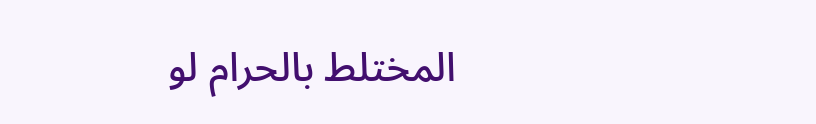المختلط بالحرام لو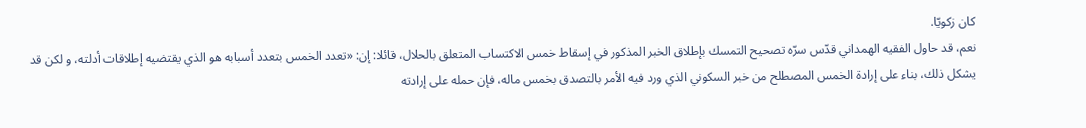كان زكويّا.
نعم، قد حاول الفقيه الهمداني قدّس سرّه تصحيح التمسك بإطلاق الخبر المذكور في إسقاط خمس الاكتساب المتعلق بالحلال، قائلا: إن: «تعدد الخمس بتعدد أسبابه هو الذي يقتضيه إطلاقات أدلته، و لكن قد يشكل ذلك، بناء على إرادة الخمس المصطلح من خبر السكوني الذي ورد فيه الأمر بالتصدق بخمس ماله، فإن حمله على إرادته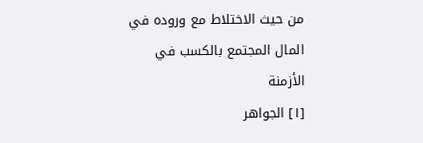من حيث الاختلاط مع وروده في المال المجتمع بالكسب في الأزمنة
[١] الجواهر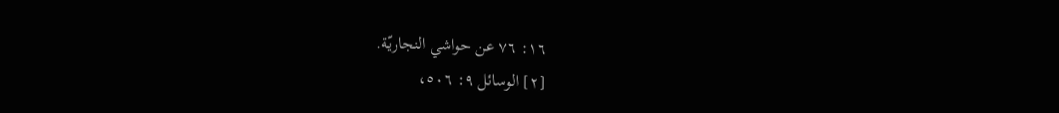١٦: ٧٦ عن حواشي النجاريّة.
[٢] الوسائل ٩: ٥٠٦،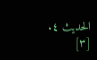الحديث ٤.
[٣]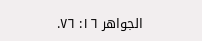الجواهر ١٦: ٧٦.